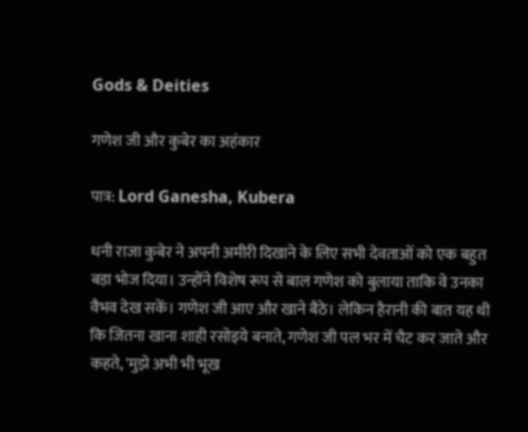Gods & Deities

गणेश जी और कुबेर का अहंकार

पात्र: Lord Ganesha, Kubera

धनी राजा कुबेर ने अपनी अमीरी दिखाने के लिए सभी देवताओं को एक बहुत बड़ा भोज दिया। उन्होंने विशेष रूप से बाल गणेश को बुलाया ताकि वे उनका वैभव देख सकें। गणेश जी आए और खाने बैठे। लेकिन हैरानी की बात यह थी कि जितना खाना शाही रसोइये बनाते, गणेश जी पल भर में चैट कर जाते और कहते, 'मुझे अभी भी भूख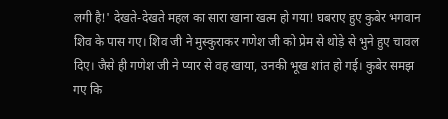लगी है!' देखते-देखते महल का सारा खाना खत्म हो गया! घबराए हुए कुबेर भगवान शिव के पास गए। शिव जी ने मुस्कुराकर गणेश जी को प्रेम से थोड़े से भुने हुए चावल दिए। जैसे ही गणेश जी ने प्यार से वह खाया, उनकी भूख शांत हो गई। कुबेर समझ गए कि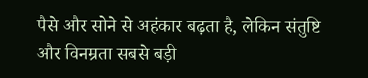पैसे और सोने से अहंकार बढ़ता है, लेकिन संतुष्टि और विनम्रता सबसे बड़ी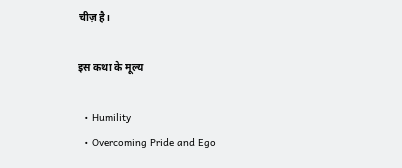चीज़ है।

इस कथा के मूल्य

  • Humility
  • Overcoming Pride and Ego